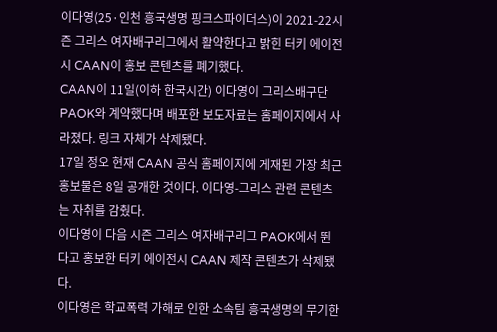이다영(25·인천 흥국생명 핑크스파이더스)이 2021-22시즌 그리스 여자배구리그에서 활약한다고 밝힌 터키 에이전시 CAAN이 홍보 콘텐츠를 폐기했다.
CAAN이 11일(이하 한국시간) 이다영이 그리스배구단 PAOK와 계약했다며 배포한 보도자료는 홈페이지에서 사라졌다. 링크 자체가 삭제됐다.
17일 정오 현재 CAAN 공식 홈페이지에 게재된 가장 최근 홍보물은 8일 공개한 것이다. 이다영-그리스 관련 콘텐츠는 자취를 감췄다.
이다영이 다음 시즌 그리스 여자배구리그 PAOK에서 뛴다고 홍보한 터키 에이전시 CAAN 제작 콘텐츠가 삭제됐다.
이다영은 학교폭력 가해로 인한 소속팀 흥국생명의 무기한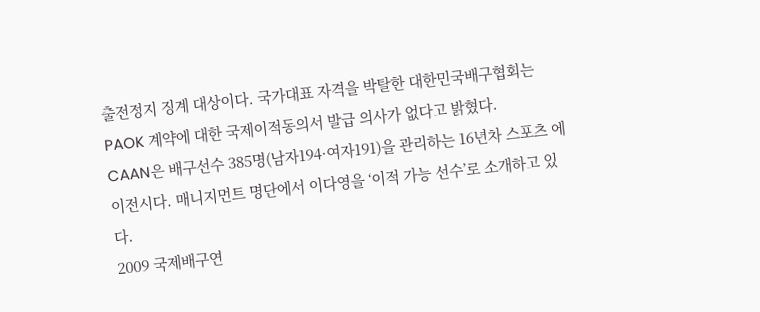출전정지 징계 대상이다. 국가대표 자격을 박탈한 대한민국배구협회는 PAOK 계약에 대한 국제이적동의서 발급 의사가 없다고 밝혔다.
CAAN은 배구선수 385명(남자194·여자191)을 관리하는 16년차 스포츠 에이전시다. 매니지먼트 명단에서 이다영을 ‘이적 가능 선수’로 소개하고 있다.
2009 국제배구연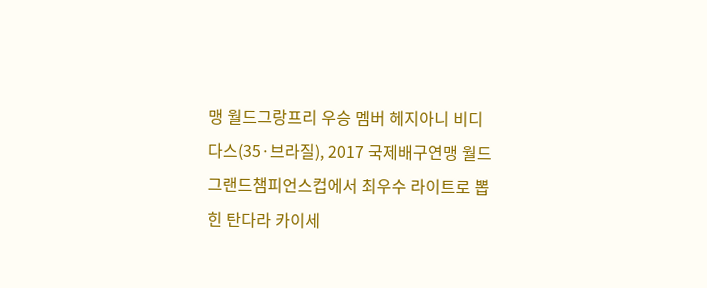맹 월드그랑프리 우승 멤버 헤지아니 비디다스(35·브라질), 2017 국제배구연맹 월드그랜드챔피언스컵에서 최우수 라이트로 뽑힌 탄다라 카이세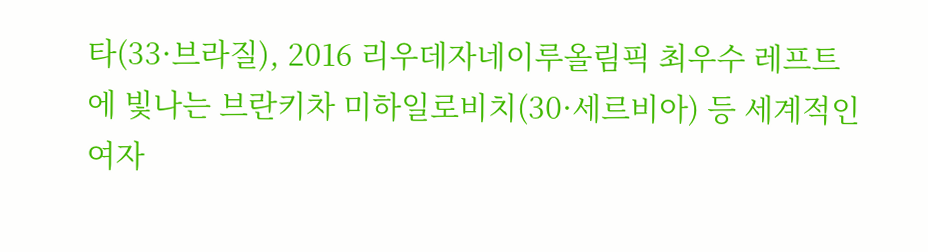타(33·브라질), 2016 리우데자네이루올림픽 최우수 레프트에 빛나는 브란키차 미하일로비치(30·세르비아) 등 세계적인 여자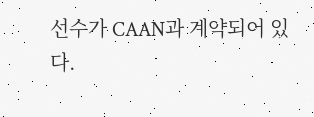선수가 CAAN과 계약되어 있다.